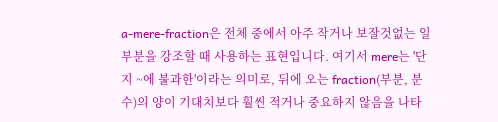a-mere-fraction은 전체 중에서 아주 작거나 보잘것없는 일부분을 강조할 때 사용하는 표현입니다. 여기서 mere는 '단지 ~에 불과한'이라는 의미로, 뒤에 오는 fraction(부분, 분수)의 양이 기대치보다 훨씬 적거나 중요하지 않음을 나타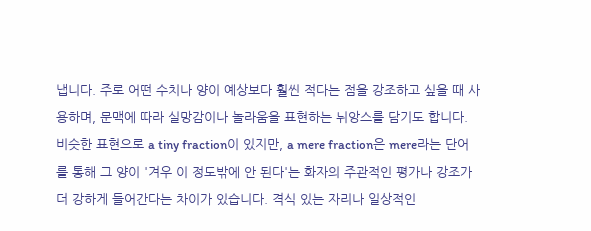냅니다. 주로 어떤 수치나 양이 예상보다 훨씬 적다는 점을 강조하고 싶을 때 사용하며, 문맥에 따라 실망감이나 놀라움을 표현하는 뉘앙스를 담기도 합니다. 비슷한 표현으로 a tiny fraction이 있지만, a mere fraction은 mere라는 단어를 통해 그 양이 '겨우 이 정도밖에 안 된다'는 화자의 주관적인 평가나 강조가 더 강하게 들어간다는 차이가 있습니다. 격식 있는 자리나 일상적인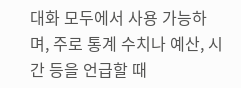대화 모두에서 사용 가능하며, 주로 통계 수치나 예산, 시간 등을 언급할 때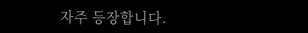자주 등장합니다.